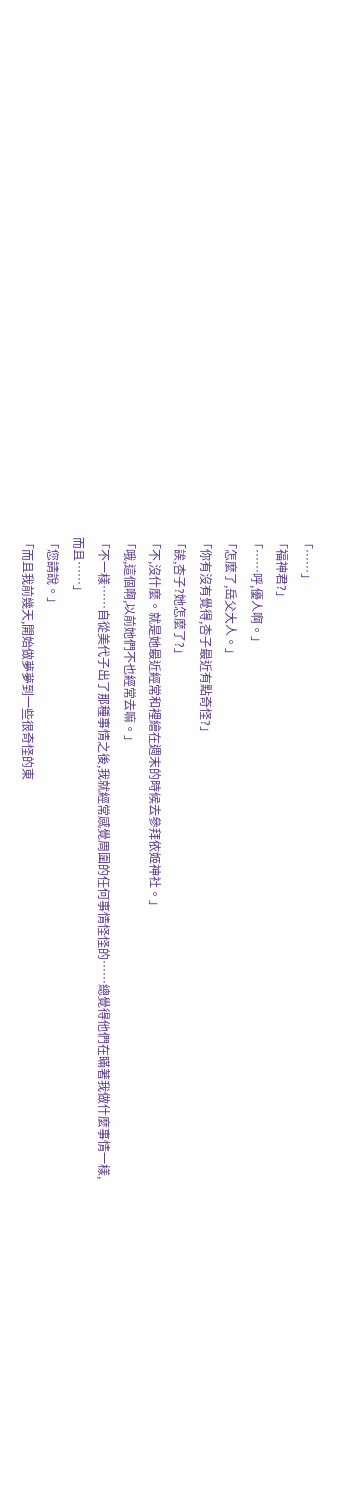「……」
「福神君?」
「……呼,優人啊。」
「怎麼了,岳父大人。」
「你有沒有覺得,杏子最近有點奇怪?」
「誒,杏子?她怎麼了?」
「不,沒什麼。就是她最近經常和裡繪在週末的時候去參拜依姬神社。」
「哦,這個啊,以前她們不也經常去嘛。」
「不一樣……自從美代子出了那種事情之後,我就經常感覺周圍的任何事情怪怪的……總覺得他們在瞞著我做什麼事情一樣,而且……」
「您請說。」
「而且我前幾天,開始做夢夢到一些很奇怪的東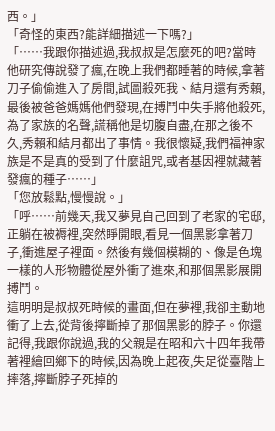西。」
「奇怪的東西?能詳細描述一下嗎?」
「……我跟你描述過,我叔叔是怎麼死的吧?當時他研究傳說發了瘋,在晚上我們都睡著的時候,拿著刀子偷偷進入了房間,試圖殺死我、結月還有秀賴,最後被爸爸媽媽他們發現,在搏鬥中失手將他殺死,
為了家族的名聲,謊稱他是切腹自盡,在那之後不久,秀賴和結月都出了事情。我很懷疑,我們福神家族是不是真的受到了什麼詛咒,或者基因裡就藏著發瘋的種子……」
「您放鬆點,慢慢說。」
「呼……前幾天,我又夢見自己回到了老家的宅邸,正躺在被褥裡,突然睜開眼,看見一個黑影拿著刀子,衝進屋子裡面。然後有幾個模糊的、像是色塊一樣的人形物體從屋外衝了進來,和那個黑影展開搏鬥。
這明明是叔叔死時候的畫面,但在夢裡,我卻主動地衝了上去,從背後擰斷掉了那個黑影的脖子。你還記得,我跟你說過,我的父親是在昭和六十四年我帶著裡繪回鄉下的時候,因為晚上起夜,失足從臺階上摔落,擰斷脖子死掉的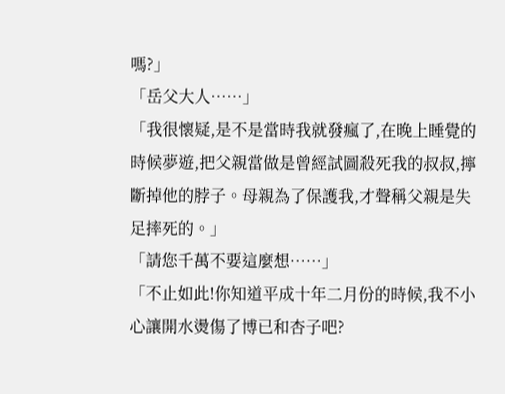嗎?」
「岳父大人……」
「我很懷疑,是不是當時我就發瘋了,在晚上睡覺的時候夢遊,把父親當做是曾經試圖殺死我的叔叔,擰斷掉他的脖子。母親為了保護我,才聲稱父親是失足摔死的。」
「請您千萬不要這麼想……」
「不止如此!你知道平成十年二月份的時候,我不小心讓開水燙傷了博已和杏子吧?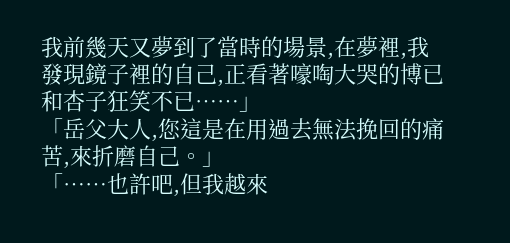我前幾天又夢到了當時的場景,在夢裡,我發現鏡子裡的自己,正看著嚎啕大哭的博已和杏子狂笑不已……」
「岳父大人,您這是在用過去無法挽回的痛苦,來折磨自己。」
「……也許吧,但我越來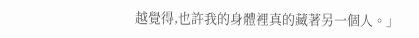越覺得,也許我的身體裡真的藏著另一個人。」